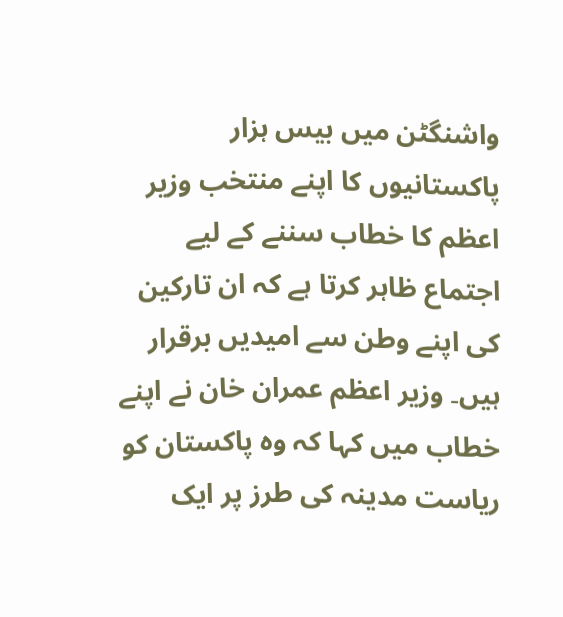واشنگٹن میں بیس ہزار پاکستانیوں کا اپنے منتخب وزیر اعظم کا خطاب سننے کے لیے اجتماع ظاہر کرتا ہے کہ ان تارکین کی اپنے وطن سے امیدیں برقرار ہیں۔ وزیر اعظم عمران خان نے اپنے خطاب میں کہا کہ وہ پاکستان کو ریاست مدینہ کی طرز پر ایک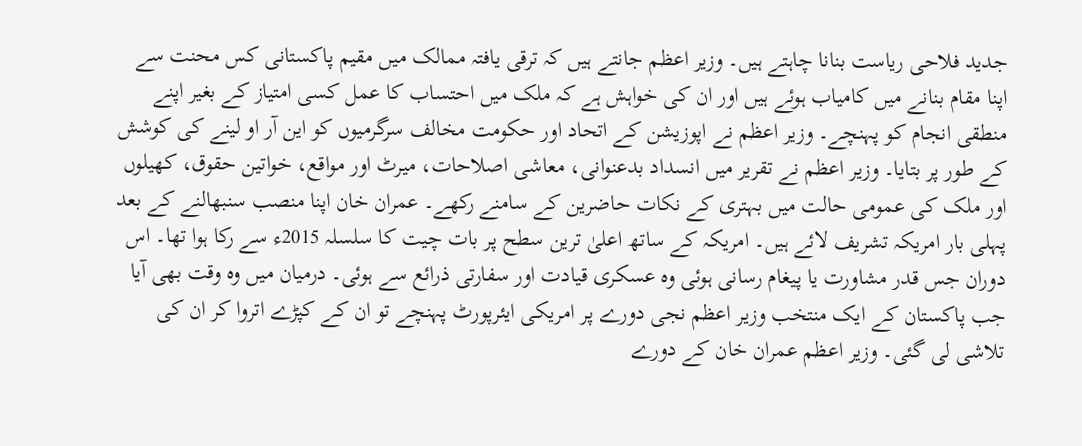جدید فلاحی ریاست بنانا چاہتے ہیں۔ وزیر اعظم جانتے ہیں کہ ترقی یافتہ ممالک میں مقیم پاکستانی کس محنت سے اپنا مقام بنانے میں کامیاب ہوئے ہیں اور ان کی خواہش ہے کہ ملک میں احتساب کا عمل کسی امتیاز کے بغیر اپنے منطقی انجام کو پہنچے۔ وزیر اعظم نے اپوزیشن کے اتحاد اور حکومت مخالف سرگرمیوں کو این آر او لینے کی کوشش کے طور پر بتایا۔ وزیر اعظم نے تقریر میں انسداد بدعنوانی، معاشی اصلاحات، میرٹ اور مواقع، خواتین حقوق، کھیلوں اور ملک کی عمومی حالت میں بہتری کے نکات حاضرین کے سامنے رکھے۔ عمران خان اپنا منصب سنبھالنے کے بعد پہلی بار امریکہ تشریف لائے ہیں۔ امریکہ کے ساتھ اعلیٰ ترین سطح پر بات چیت کا سلسلہ 2015ء سے رکا ہوا تھا۔ اس دوران جس قدر مشاورت یا پیغام رسانی ہوئی وہ عسکری قیادت اور سفارتی ذرائع سے ہوئی۔ درمیان میں وہ وقت بھی آیا جب پاکستان کے ایک منتخب وزیر اعظم نجی دورے پر امریکی ایئرپورٹ پہنچے تو ان کے کپڑے اتروا کر ان کی تلاشی لی گئی۔ وزیر اعظم عمران خان کے دورے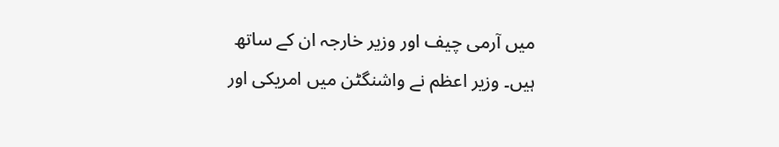میں آرمی چیف اور وزیر خارجہ ان کے ساتھ ہیں۔ وزیر اعظم نے واشنگٹن میں امریکی اور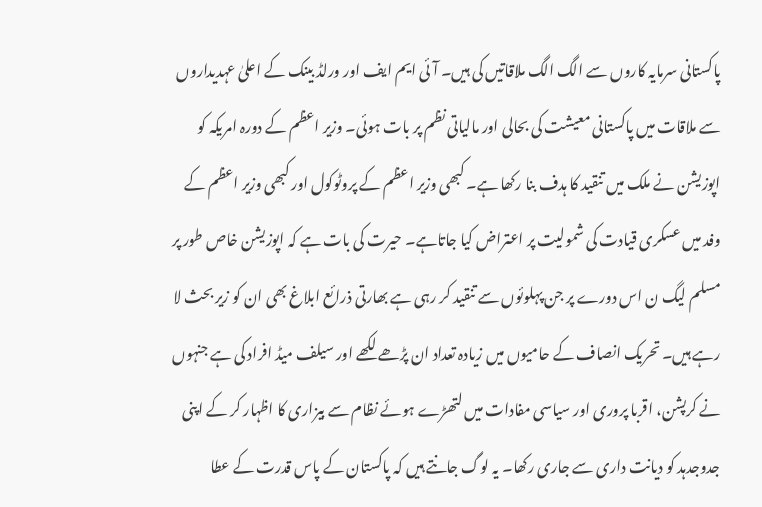پاکستانی سرمایہ کاروں سے الگ الگ ملاقاتیں کی ہیں۔ آئی ایم ایف اور ورلڈ بینک کے اعلیٰ عہدیداروں سے ملاقات میں پاکستانی معیشت کی بحالی اور مالیاتی نظم پر بات ہوئی۔ وزیر اعظم کے دورہ امریکہ کو اپوزیشن نے ملک میں تنقید کا ہدف بنا رکھا ہے۔ کبھی وزیر اعظم کے پروٹوکول اور کبھی وزیر اعظم کے وفد میں عسکری قیادت کی شمولیت پر اعتراض کیا جاتاہے۔ حیرت کی بات ہے کہ اپوزیشن خاص طور پر مسلم لیگ ن اس دورے پر جن پہلوئوں سے تنقید کر رہی ہے بھارتی ذرائع ابلاغ بھی ان کو زیر بحث لا رہے ہیں۔ تحریک انصاف کے حامیوں میں زیادہ تعداد ان پڑھے لکھے اور سیلف میڈ افراد کی ہے جنہوں نے کرپشن، اقربا پروری اور سیاسی مفادات میں لتھڑے ہوئے نظام سے بیزاری کا اظہار کر کے اپنی جدوجدہد کو دیانت داری سے جاری رکھا۔ یہ لوگ جانتے ہیں کہ پاکستان کے پاس قدرت کے عطا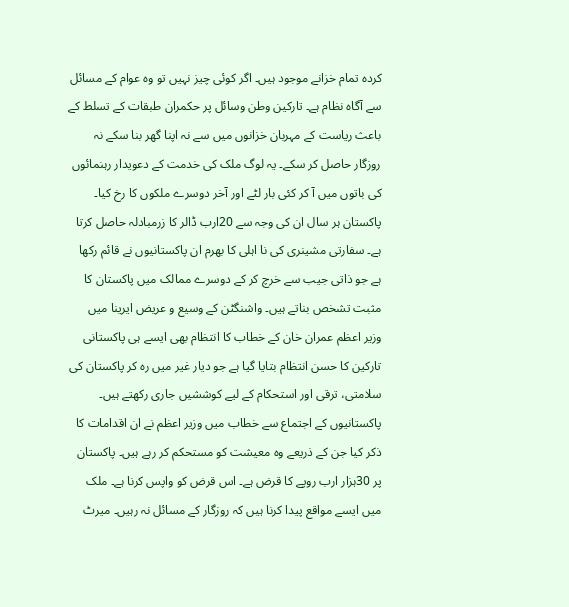کردہ تمام خزانے موجود ہیں۔ اگر کوئی چیز نہیں تو وہ عوام کے مسائل سے آگاہ نظام ہے۔ تارکین وطن وسائل پر حکمران طبقات کے تسلط کے باعث ریاست کے مہربان خزانوں میں سے نہ اپنا گھر بنا سکے نہ روزگار حاصل کر سکے۔ یہ لوگ ملک کی خدمت کے دعویدار رہنمائوں کی باتوں میں آ کر کئی بار لٹے اور آخر دوسرے ملکوں کا رخ کیا۔ پاکستان ہر سال ان کی وجہ سے 20ارب ڈالر کا زرمبادلہ حاصل کرتا ہے۔ سفارتی مشینری کی نا اہلی کا بھرم ان پاکستانیوں نے قائم رکھا ہے جو ذاتی جیب سے خرچ کر کے دوسرے ممالک میں پاکستان کا مثبت تشخص بناتے ہیں۔ واشنگٹن کے وسیع و عریض ایرینا میں وزیر اعظم عمران خان کے خطاب کا انتظام بھی ایسے ہی پاکستانی تارکین کا حسن انتظام بتایا گیا ہے جو دیار غیر میں رہ کر پاکستان کی سلامتی، ترقی اور استحکام کے لیے کوششیں جاری رکھتے ہیں۔ پاکستانیوں کے اجتماع سے خطاب میں وزیر اعظم نے ان اقدامات کا ذکر کیا جن کے ذریعے وہ معیشت کو مستحکم کر رہے ہیں۔ پاکستان پر 30ہزار ارب روپے کا قرض ہے۔ اس قرض کو واپس کرنا ہے۔ ملک میں ایسے مواقع پیدا کرنا ہیں کہ روزگار کے مسائل نہ رہیں۔ میرٹ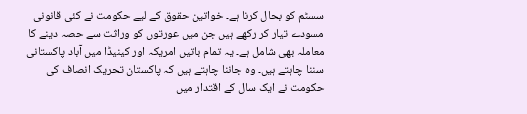سسٹم کو بحال کرنا ہے۔ خواتین حقوق کے لیے حکومت نے کئی قانونی مسودے تیار کر رکھے ہیں جن میں عورتوں کو وراثت سے حصہ دینے کا معاملہ بھی شامل ہے۔ یہ تمام باتیں امریکہ اور کینیڈا میں آباد پاکستانی سننا چاہتے ہیں۔ وہ جاننا چاہتے ہیں کہ پاکستان تحریک انصاف کی حکومت نے ایک سال کے اقتدار میں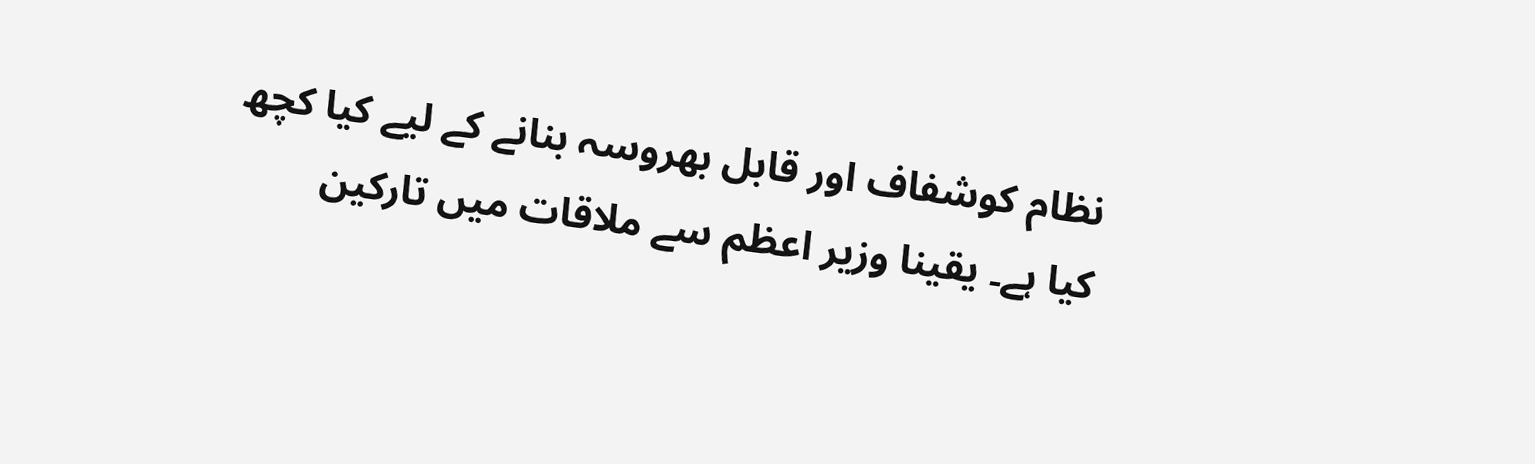نظام کوشفاف اور قابل بھروسہ بنانے کے لیے کیا کچھ کیا ہے۔ یقینا وزیر اعظم سے ملاقات میں تارکین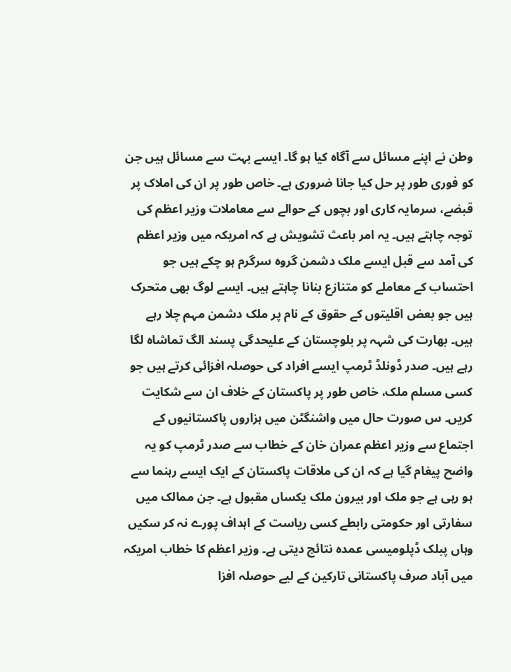وطن نے اپنے مسائل سے آگاہ کیا ہو گا۔ ایسے بہت سے مسائل ہیں جن کو فوری طور پر حل کیا جانا ضروری ہے۔ خاص طور پر ان کی املاک پر قبضے، سرمایہ کاری اور بچوں کے حوالے سے معاملات وزیر اعظم کی توجہ چاہتے ہیں۔ یہ امر باعث تشویش ہے کہ امریکہ میں وزیر اعظم کی آمد سے قبل ایسے ملک دشمن گروہ سرگرم ہو چکے ہیں جو احتساب کے معاملے کو متنازع بنانا چاہتے ہیں۔ ایسے لوگ بھی متحرک ہیں جو بعض اقلیتوں کے حقوق کے نام پر ملک دشمن مہم چلا رہے ہیں۔ بھارت کی شہہ پر بلوچستان کے علیحدگی پسند الگ تماشاہ لگا رہے ہیں۔ صدر ڈونلڈ ٹرمپ ایسے افراد کی حوصلہ افزائی کرتے ہیں جو کسی مسلم ملک، خاص طور پر پاکستان کے خلاف ان سے شکایت کریں۔ س صورت حال میں واشنگٹن میں ہزاروں پاکستانیوں کے اجتماع سے وزیر اعظم عمران خان کے خطاب سے صدر ٹرمپ کو یہ واضح پیغام گیا ہے کہ ان کی ملاقات پاکستان کے ایک ایسے رہنما سے ہو رہی ہے جو ملک اور بیرون ملک یکساں مقبول ہے۔ جن ممالک میں سفارتی اور حکومتی رابطے کسی ریاست کے اہداف پورے نہ کر سکیں وہاں پبلک ڈپلومیسی عمدہ نتائج دیتی ہے۔ وزیر اعظم کا خطاب امریکہ میں آباد صرف پاکستانی تارکین کے لیے حوصلہ افزا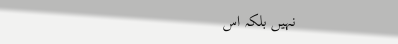نہیں بلکہ اس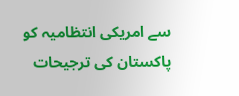سے امریکی انتظامیہ کو پاکستان کی ترجیحات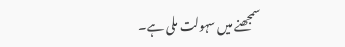سمجھنے میں سہولت ملی ہے۔